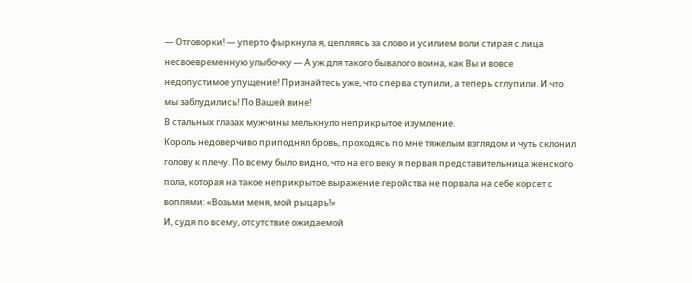— Отговорки! — уперто фыркнула я, цепляясь за слово и усилием воли стирая с лица несвоевременную улыбочку — А уж для такого бывалого воина, как Вы и вовсе недопустимое упущение! Признайтесь уже, что сперва ступили, а теперь сглупили. И что мы заблудились! По Вашей вине!
В стальных глазах мужчины мелькнуло неприкрытое изумление.
Король недоверчиво приподнял бровь, проходясь по мне тяжелым взглядом и чуть склонил голову к плечу. По всему было видно, что на его веку я первая представительница женского пола, которая на такое неприкрытое выражение геройства не порвала на себе корсет с воплями: «Возьми меня, мой рыцарь!»
И, судя по всему, отсутствие ожидаемой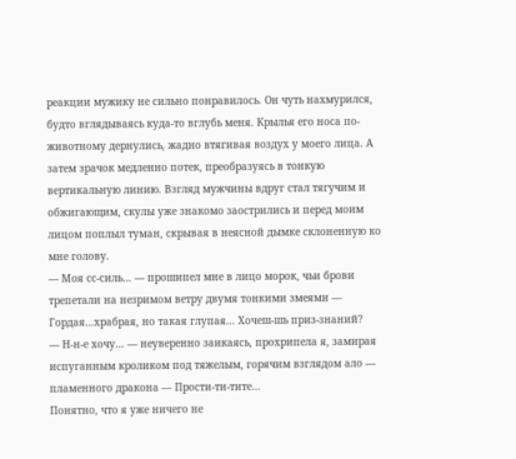реакции мужику не сильно понравилось. Он чуть нахмурился, будто вглядываясь куда-то вглубь меня. Крылья его носа по-животному дернулись, жадно втягивая воздух у моего лица. А затем зрачок медленно потек, преобразуясь в тонкую вертикальную линию. Взгляд мужчины вдруг стал тягучим и обжигающим, скулы уже знакомо заострились и перед моим лицом поплыл туман, скрывая в неясной дымке склоненную ко мне голову.
— Моя сс-силь… — прошипел мне в лицо морок, чьи брови трепетали на незримом ветру двумя тонкими змеями — Гордая…храбрая, но такая глупая… Хочеш-шь приз-знаний?
— Н-н-е хочу… — неуверенно заикаясь, прохрипела я, замирая испуганным кроликом под тяжелым, горячим взглядом ало — пламенного дракона — Прости-ти-тите…
Понятно, что я уже ничего не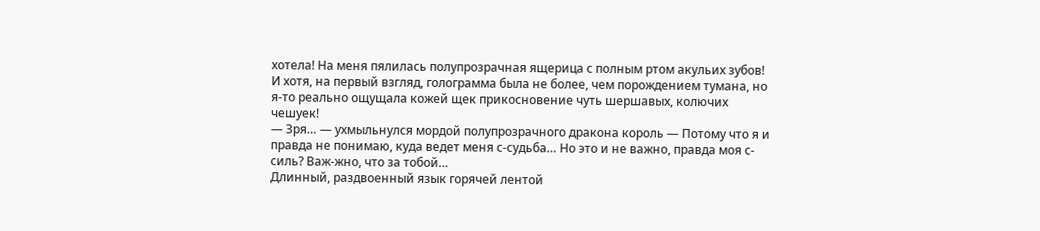хотела! На меня пялилась полупрозрачная ящерица с полным ртом акульих зубов! И хотя, на первый взгляд, голограмма была не более, чем порождением тумана, но я-то реально ощущала кожей щек прикосновение чуть шершавых, колючих чешуек!
— Зря… — ухмыльнулся мордой полупрозрачного дракона король — Потому что я и правда не понимаю, куда ведет меня с-судьба… Но это и не важно, правда моя с-силь? Важ-жно, что за тобой…
Длинный, раздвоенный язык горячей лентой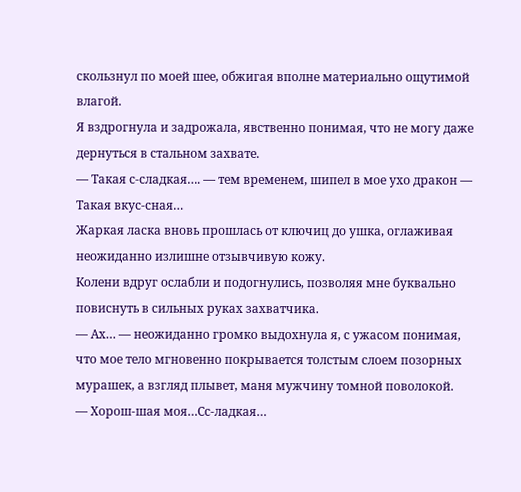скользнул по моей шее, обжигая вполне материально ощутимой влагой.
Я вздрогнула и задрожала, явственно понимая, что не могу даже дернуться в стальном захвате.
— Такая с-сладкая…. — тем временем, шипел в мое ухо дракон — Такая вкус-сная…
Жаркая ласка вновь прошлась от ключиц до ушка, оглаживая неожиданно излишне отзывчивую кожу.
Колени вдруг ослабли и подогнулись, позволяя мне буквально повиснуть в сильных руках захватчика.
— Ах… — неожиданно громко выдохнула я, с ужасом понимая, что мое тело мгновенно покрывается толстым слоем позорных мурашек, а взгляд плывет, маня мужчину томной поволокой.
— Хорош-шая моя…Сс-ладкая…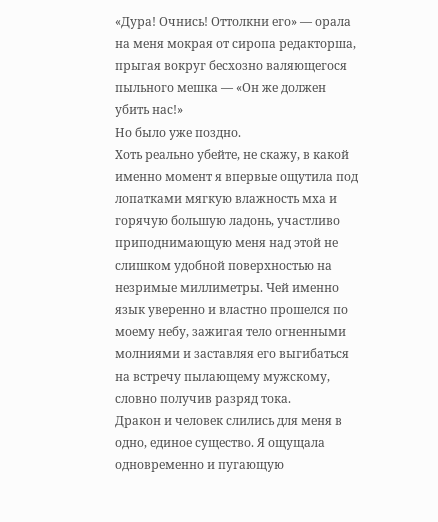«Дура! Очнись! Оттолкни его» — орала на меня мокрая от сиропа редакторша, прыгая вокруг бесхозно валяющегося пыльного мешка — «Он же должен убить нас!»
Но было уже поздно.
Хоть реально убейте, не скажу, в какой именно момент я впервые ощутила под лопатками мягкую влажность мха и горячую большую ладонь, участливо приподнимающую меня над этой не слишком удобной поверхностью на незримые миллиметры. Чей именно язык уверенно и властно прошелся по моему небу, зажигая тело огненными молниями и заставляя его выгибаться на встречу пылающему мужскому, словно получив разряд тока.
Дракон и человек слились для меня в одно, единое существо. Я ощущала одновременно и пугающую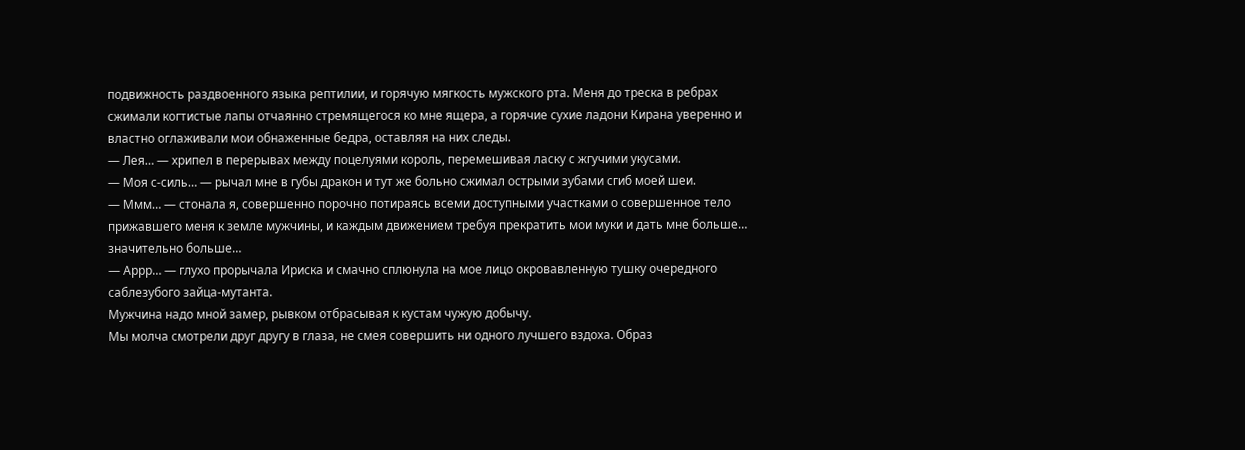подвижность раздвоенного языка рептилии, и горячую мягкость мужского рта. Меня до треска в ребрах сжимали когтистые лапы отчаянно стремящегося ко мне ящера, а горячие сухие ладони Кирана уверенно и властно оглаживали мои обнаженные бедра, оставляя на них следы.
— Лея… — хрипел в перерывах между поцелуями король, перемешивая ласку с жгучими укусами.
— Моя с-силь… — рычал мне в губы дракон и тут же больно сжимал острыми зубами сгиб моей шеи.
— Ммм… — стонала я, совершенно порочно потираясь всеми доступными участками о совершенное тело прижавшего меня к земле мужчины, и каждым движением требуя прекратить мои муки и дать мне больше… значительно больше…
— Аррр… — глухо прорычала Ириска и смачно сплюнула на мое лицо окровавленную тушку очередного саблезубого зайца-мутанта.
Мужчина надо мной замер, рывком отбрасывая к кустам чужую добычу.
Мы молча смотрели друг другу в глаза, не смея совершить ни одного лучшего вздоха. Образ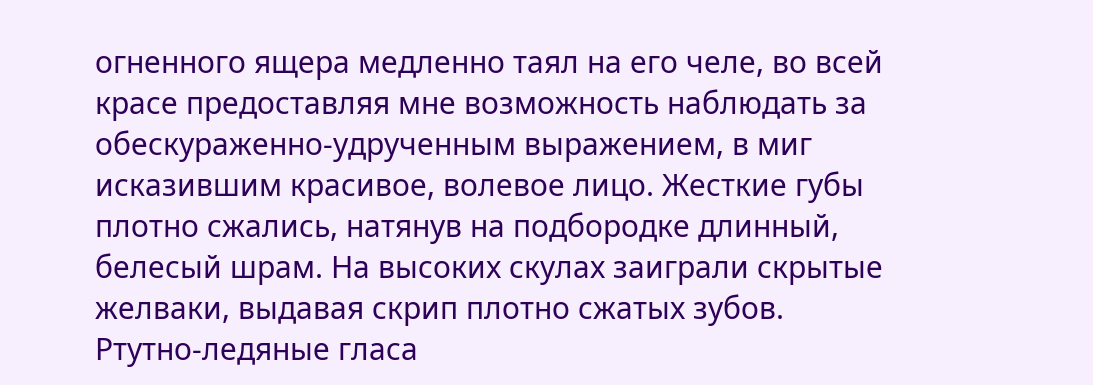огненного ящера медленно таял на его челе, во всей красе предоставляя мне возможность наблюдать за обескураженно-удрученным выражением, в миг исказившим красивое, волевое лицо. Жесткие губы плотно сжались, натянув на подбородке длинный, белесый шрам. На высоких скулах заиграли скрытые желваки, выдавая скрип плотно сжатых зубов. Ртутно-ледяные гласа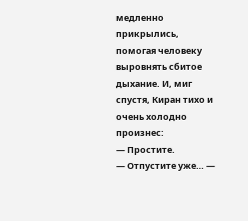медленно прикрылись, помогая человеку выровнять сбитое дыхание. И, миг спустя, Киран тихо и очень холодно произнес:
— Простите.
— Отпустите уже… —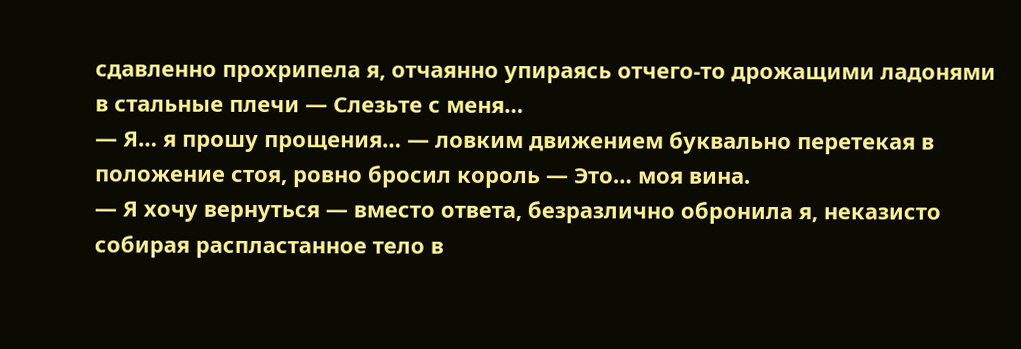сдавленно прохрипела я, отчаянно упираясь отчего-то дрожащими ладонями в стальные плечи — Слезьте с меня…
— Я… я прошу прощения… — ловким движением буквально перетекая в положение стоя, ровно бросил король — Это… моя вина.
— Я хочу вернуться — вместо ответа, безразлично обронила я, неказисто собирая распластанное тело в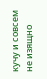кучу и совсем не изящно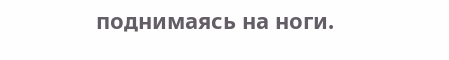поднимаясь на ноги.